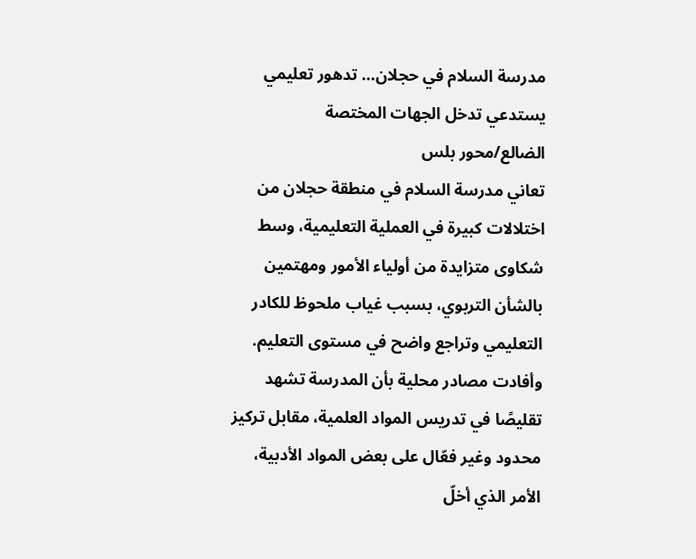مدرسة السلام في حجلان… تدهور تعليمي يستدعي تدخل الجهات المختصة
الضالع/محور بلس
تعاني مدرسة السلام في منطقة حجلان من اختلالات كبيرة في العملية التعليمية، وسط شكاوى متزايدة من أولياء الأمور ومهتمين بالشأن التربوي، بسبب غياب ملحوظ للكادر التعليمي وتراجع واضح في مستوى التعليم.
وأفادت مصادر محلية بأن المدرسة تشهد تقليصًا في تدريس المواد العلمية، مقابل تركيز محدود وغير فعّال على بعض المواد الأدبية، الأمر الذي أخلّ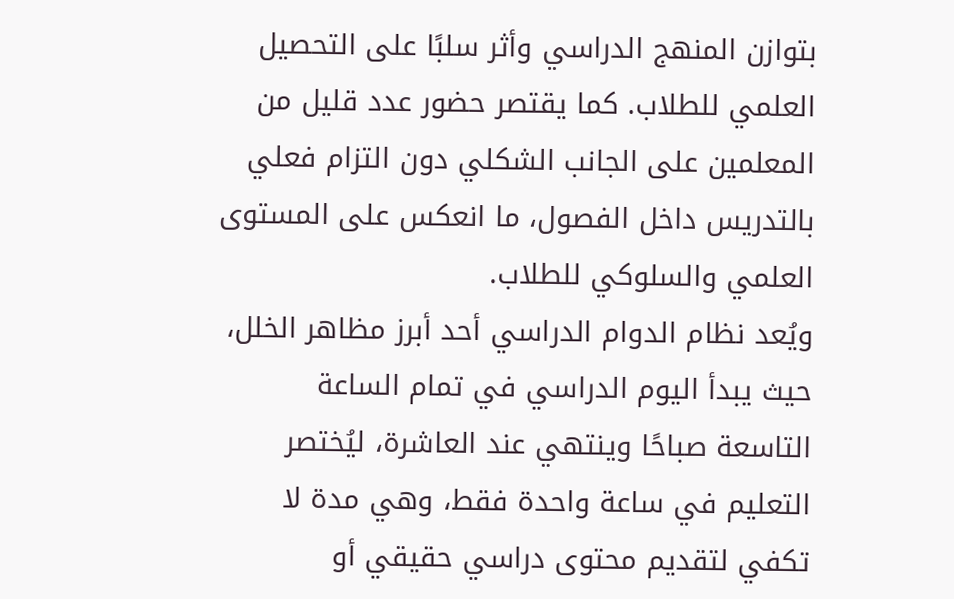بتوازن المنهج الدراسي وأثر سلبًا على التحصيل العلمي للطلاب. كما يقتصر حضور عدد قليل من المعلمين على الجانب الشكلي دون التزام فعلي بالتدريس داخل الفصول، ما انعكس على المستوى العلمي والسلوكي للطلاب.
ويُعد نظام الدوام الدراسي أحد أبرز مظاهر الخلل، حيث يبدأ اليوم الدراسي في تمام الساعة التاسعة صباحًا وينتهي عند العاشرة، ليُختصر التعليم في ساعة واحدة فقط، وهي مدة لا تكفي لتقديم محتوى دراسي حقيقي أو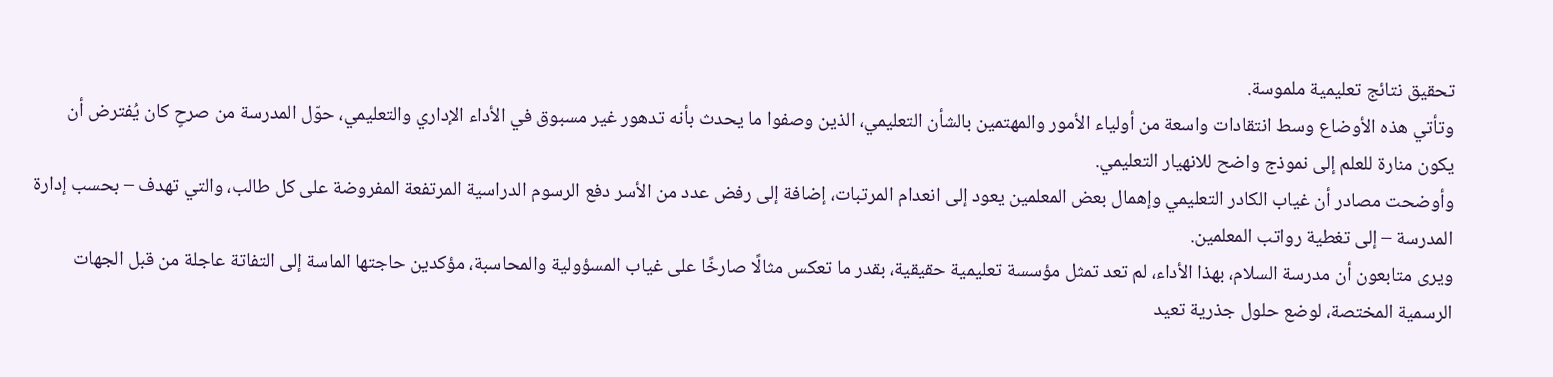تحقيق نتائج تعليمية ملموسة.
وتأتي هذه الأوضاع وسط انتقادات واسعة من أولياء الأمور والمهتمين بالشأن التعليمي، الذين وصفوا ما يحدث بأنه تدهور غير مسبوق في الأداء الإداري والتعليمي، حوّل المدرسة من صرحٍ كان يُفترض أن يكون منارة للعلم إلى نموذج واضح للانهيار التعليمي.
وأوضحت مصادر أن غياب الكادر التعليمي وإهمال بعض المعلمين يعود إلى انعدام المرتبات، إضافة إلى رفض عدد من الأسر دفع الرسوم الدراسية المرتفعة المفروضة على كل طالب، والتي تهدف – بحسب إدارة المدرسة – إلى تغطية رواتب المعلمين.
ويرى متابعون أن مدرسة السلام، بهذا الأداء، لم تعد تمثل مؤسسة تعليمية حقيقية، بقدر ما تعكس مثالًا صارخًا على غياب المسؤولية والمحاسبة، مؤكدين حاجتها الماسة إلى التفاتة عاجلة من قبل الجهات الرسمية المختصة، لوضع حلول جذرية تعيد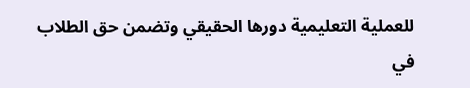للعملية التعليمية دورها الحقيقي وتضمن حق الطلاب في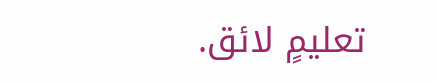تعليمٍ لائق.